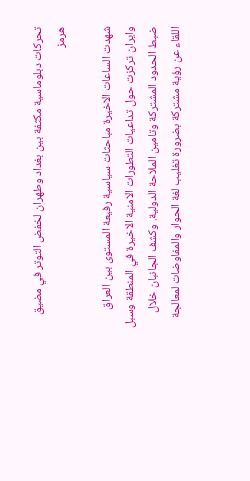تحركات دبلوماسية مكثفة بين بغداد وطهران لخفض التوتر في مضيق هرمز

شهدت الساعات الاخيرة مباحثات سياسية رفيعة المستوى بين العراق وايران تركزت حول تداعيات التطورات الامنية الاخيرة في المنطقة وسبل ضبط الحدود المشتركة وتامين الملاحة الدولية. وكشف الجانبان خلال اللقاء عن رؤية مشتركة بضرورة تغليب لغة الحوار والمفاوضات لمعالجة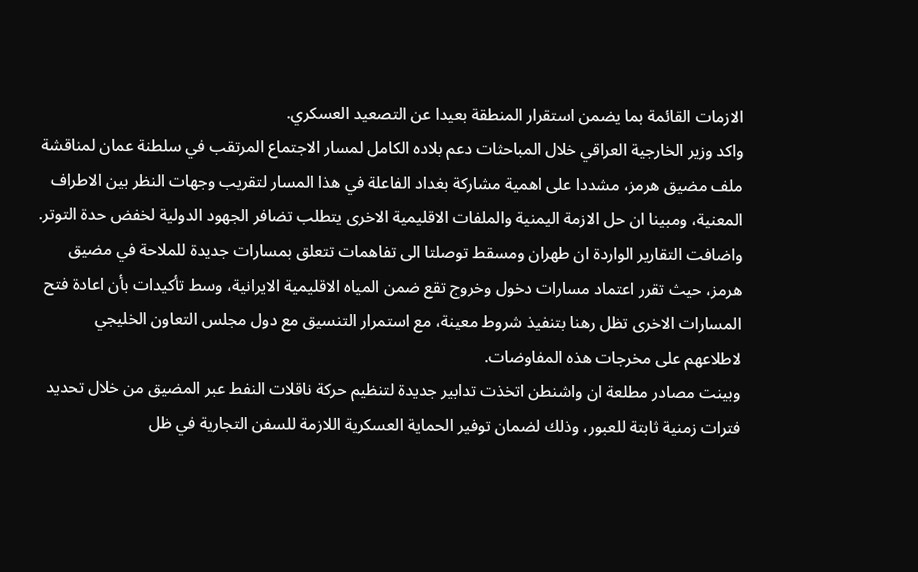الازمات القائمة بما يضمن استقرار المنطقة بعيدا عن التصعيد العسكري.
واكد وزير الخارجية العراقي خلال المباحثات دعم بلاده الكامل لمسار الاجتماع المرتقب في سلطنة عمان لمناقشة ملف مضيق هرمز، مشددا على اهمية مشاركة بغداد الفاعلة في هذا المسار لتقريب وجهات النظر بين الاطراف المعنية، ومبينا ان حل الازمة اليمنية والملفات الاقليمية الاخرى يتطلب تضافر الجهود الدولية لخفض حدة التوتر.
واضافت التقارير الواردة ان طهران ومسقط توصلتا الى تفاهمات تتعلق بمسارات جديدة للملاحة في مضيق هرمز، حيث تقرر اعتماد مسارات دخول وخروج تقع ضمن المياه الاقليمية الايرانية، وسط تأكيدات بأن اعادة فتح المسارات الاخرى تظل رهنا بتنفيذ شروط معينة، مع استمرار التنسيق مع دول مجلس التعاون الخليجي لاطلاعهم على مخرجات هذه المفاوضات.
وبينت مصادر مطلعة ان واشنطن اتخذت تدابير جديدة لتنظيم حركة ناقلات النفط عبر المضيق من خلال تحديد فترات زمنية ثابتة للعبور، وذلك لضمان توفير الحماية العسكرية اللازمة للسفن التجارية في ظل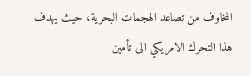المخاوف من تصاعد الهجمات البحرية، حيث يهدف هذا التحرك الامريكي الى تأمين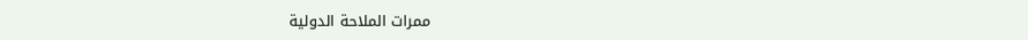ممرات الملاحة الدولية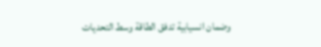وضمان انسيابية تدفق الطاقة وسط التحديات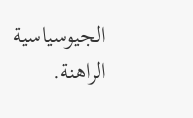الجيوسياسية الراهنة.